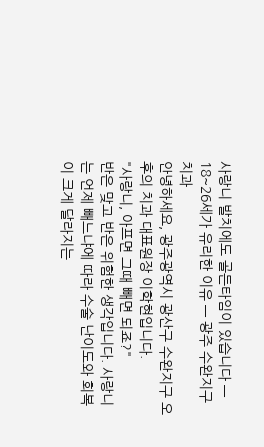사랑니 발치에도 골든타임이 있습니다 — 18~26세가 유리한 이유 — 광주 수완지구 치과
안녕하세요, 광주광역시 광산구 수완지구 오후의 치과 대표원장 이학현입니다.
"사랑니, 아프면 그때 빼면 되죠?"
반은 맞고 반은 위험한 생각입니다. 사랑니는 언제 빼느냐에 따라 수술 난이도와 회복이 크게 달라지는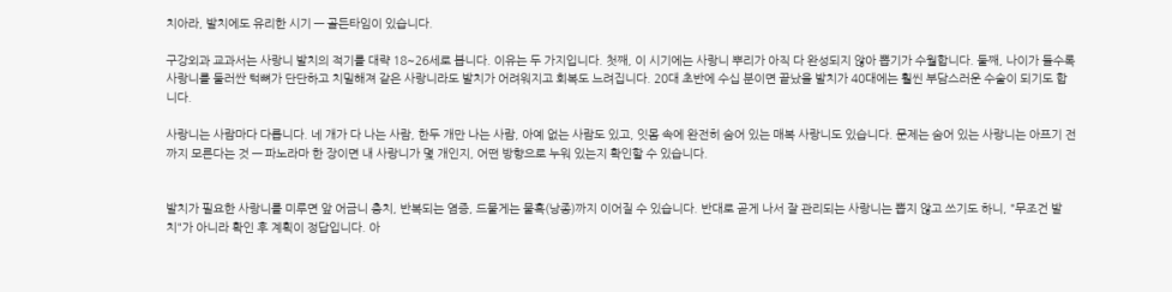치아라, 발치에도 유리한 시기 — 골든타임이 있습니다.

구강외과 교과서는 사랑니 발치의 적기를 대략 18~26세로 봅니다. 이유는 두 가지입니다. 첫째, 이 시기에는 사랑니 뿌리가 아직 다 완성되지 않아 뽑기가 수월합니다. 둘째, 나이가 들수록 사랑니를 둘러싼 턱뼈가 단단하고 치밀해져 같은 사랑니라도 발치가 어려워지고 회복도 느려집니다. 20대 초반에 수십 분이면 끝났을 발치가 40대에는 훨씬 부담스러운 수술이 되기도 합니다.

사랑니는 사람마다 다릅니다. 네 개가 다 나는 사람, 한두 개만 나는 사람, 아예 없는 사람도 있고, 잇몸 속에 완전히 숨어 있는 매복 사랑니도 있습니다. 문제는 숨어 있는 사랑니는 아프기 전까지 모른다는 것 — 파노라마 한 장이면 내 사랑니가 몇 개인지, 어떤 방향으로 누워 있는지 확인할 수 있습니다.


발치가 필요한 사랑니를 미루면 앞 어금니 충치, 반복되는 염증, 드물게는 물혹(낭종)까지 이어질 수 있습니다. 반대로 곧게 나서 잘 관리되는 사랑니는 뽑지 않고 쓰기도 하니, "무조건 발치"가 아니라 확인 후 계획이 정답입니다. 아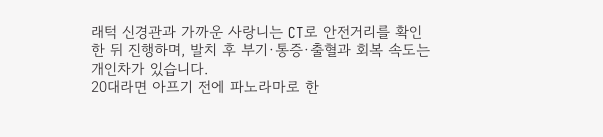래턱 신경관과 가까운 사랑니는 CT로 안전거리를 확인한 뒤 진행하며, 발치 후 부기·통증·출혈과 회복 속도는 개인차가 있습니다.
20대라면 아프기 전에 파노라마로 한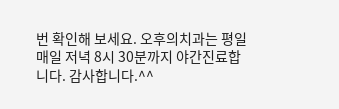번 확인해 보세요. 오후의치과는 평일 매일 저녁 8시 30분까지 야간진료합니다. 감사합니다.^^